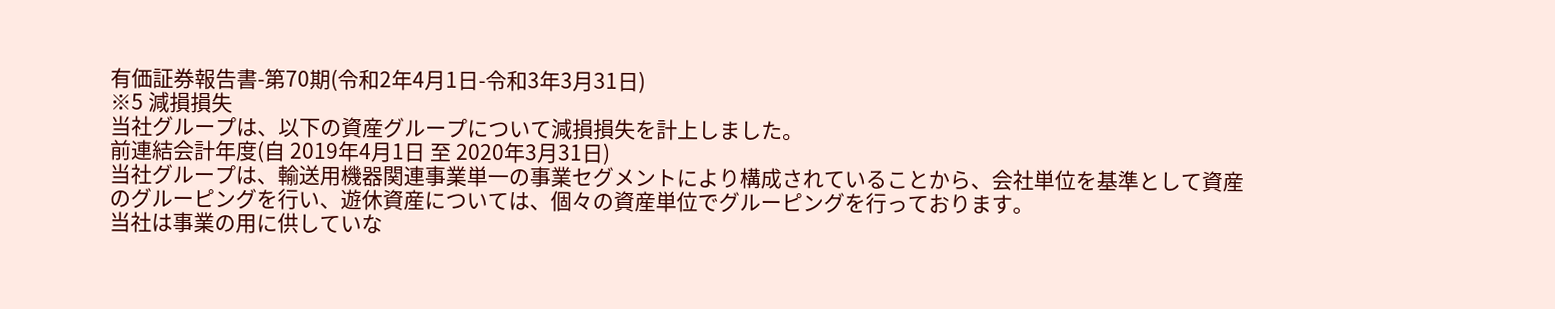有価証券報告書-第70期(令和2年4月1日-令和3年3月31日)
※5 減損損失
当社グループは、以下の資産グループについて減損損失を計上しました。
前連結会計年度(自 2019年4月1日 至 2020年3月31日)
当社グループは、輸送用機器関連事業単一の事業セグメントにより構成されていることから、会社単位を基準として資産のグルーピングを行い、遊休資産については、個々の資産単位でグルーピングを行っております。
当社は事業の用に供していな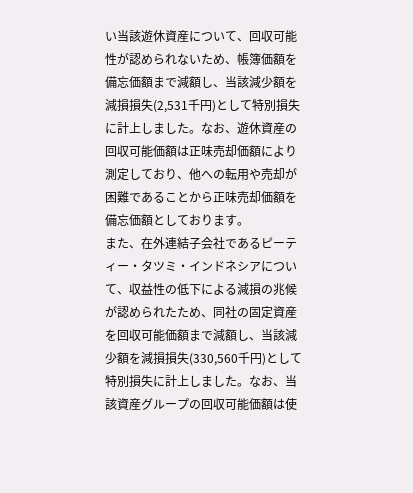い当該遊休資産について、回収可能性が認められないため、帳簿価額を備忘価額まで減額し、当該減少額を減損損失(2,531千円)として特別損失に計上しました。なお、遊休資産の回収可能価額は正味売却価額により測定しており、他への転用や売却が困難であることから正味売却価額を備忘価額としております。
また、在外連結子会社であるピーティー・タツミ・インドネシアについて、収益性の低下による減損の兆候が認められたため、同社の固定資産を回収可能価額まで減額し、当該減少額を減損損失(330,560千円)として特別損失に計上しました。なお、当該資産グループの回収可能価額は使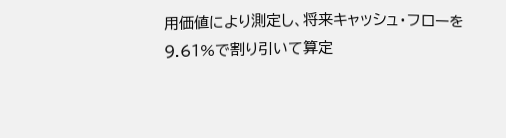用価値により測定し、将来キャッシュ・フローを9.61%で割り引いて算定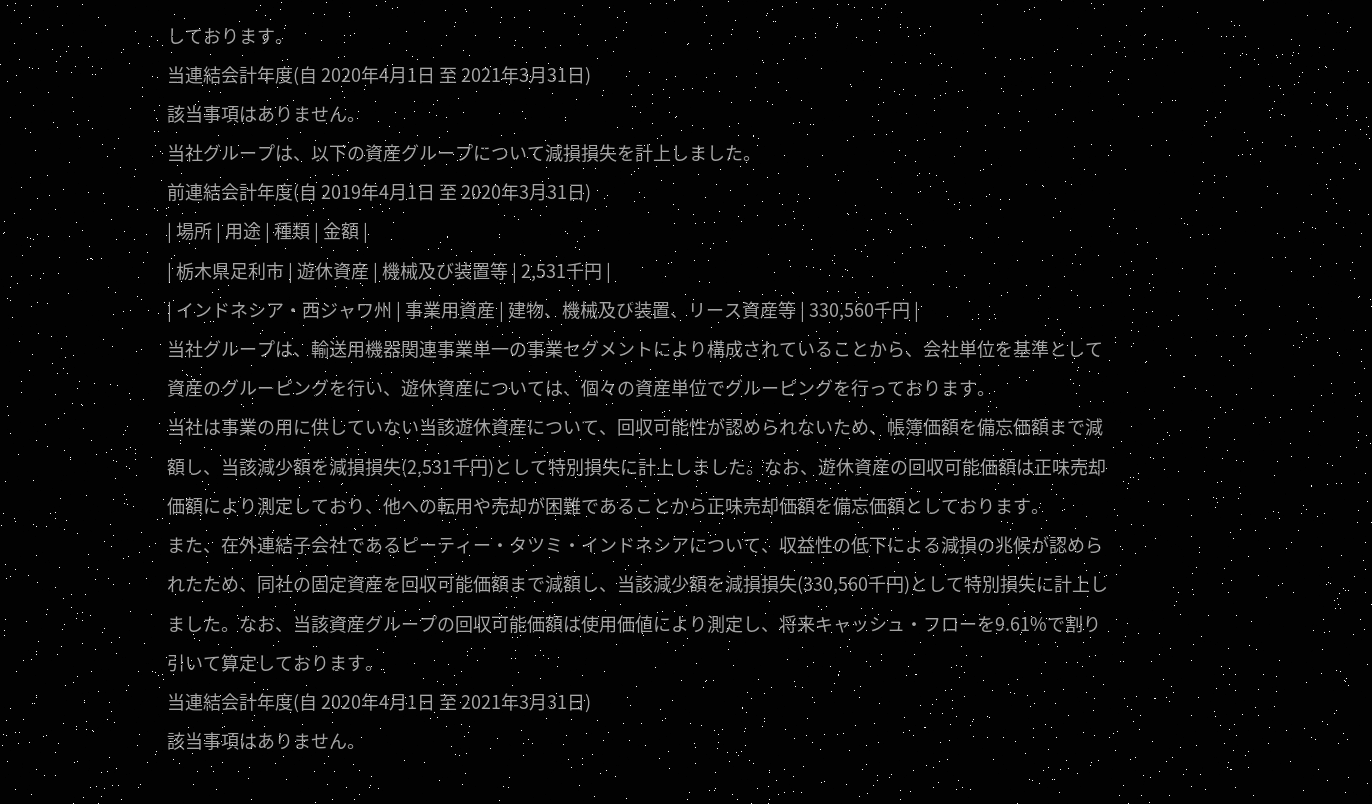しております。
当連結会計年度(自 2020年4月1日 至 2021年3月31日)
該当事項はありません。
当社グループは、以下の資産グループについて減損損失を計上しました。
前連結会計年度(自 2019年4月1日 至 2020年3月31日)
| 場所 | 用途 | 種類 | 金額 |
| 栃木県足利市 | 遊休資産 | 機械及び装置等 | 2,531千円 |
| インドネシア・西ジャワ州 | 事業用資産 | 建物、機械及び装置、リース資産等 | 330,560千円 |
当社グループは、輸送用機器関連事業単一の事業セグメントにより構成されていることから、会社単位を基準として資産のグルーピングを行い、遊休資産については、個々の資産単位でグルーピングを行っております。
当社は事業の用に供していない当該遊休資産について、回収可能性が認められないため、帳簿価額を備忘価額まで減額し、当該減少額を減損損失(2,531千円)として特別損失に計上しました。なお、遊休資産の回収可能価額は正味売却価額により測定しており、他への転用や売却が困難であることから正味売却価額を備忘価額としております。
また、在外連結子会社であるピーティー・タツミ・インドネシアについて、収益性の低下による減損の兆候が認められたため、同社の固定資産を回収可能価額まで減額し、当該減少額を減損損失(330,560千円)として特別損失に計上しました。なお、当該資産グループの回収可能価額は使用価値により測定し、将来キャッシュ・フローを9.61%で割り引いて算定しております。
当連結会計年度(自 2020年4月1日 至 2021年3月31日)
該当事項はありません。